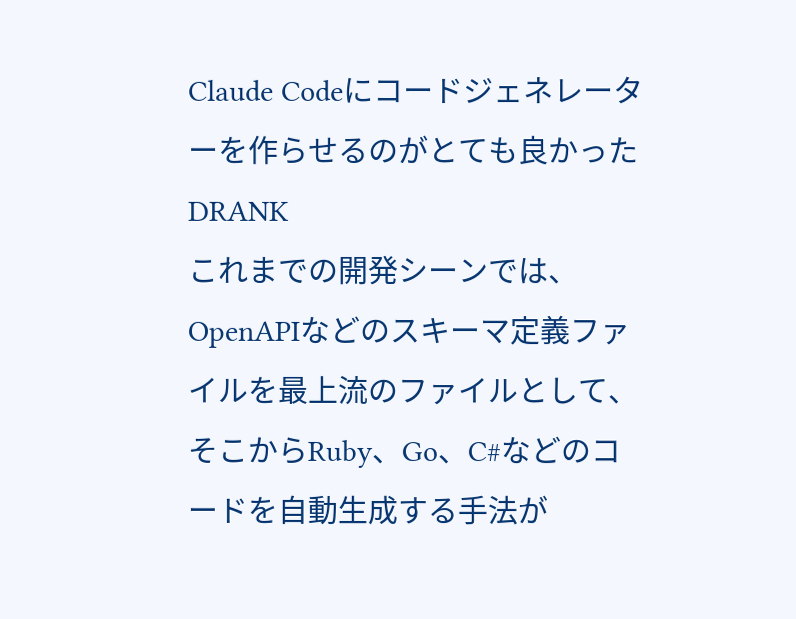Claude Codeにコードジェネレーターを作らせるのがとても良かった
DRANK
これまでの開発シーンでは、OpenAPIなどのスキーマ定義ファイルを最上流のファイルとして、そこからRuby、Go、C#などのコードを自動生成する手法が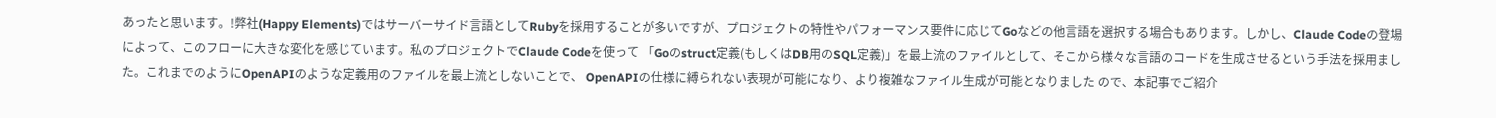あったと思います。!弊社(Happy Elements)ではサーバーサイド言語としてRubyを採用することが多いですが、プロジェクトの特性やパフォーマンス要件に応じてGoなどの他言語を選択する場合もあります。しかし、Claude Codeの登場によって、このフローに大きな変化を感じています。私のプロジェクトでClaude Codeを使って 「Goのstruct定義(もしくはDB用のSQL定義)」を最上流のファイルとして、そこから様々な言語のコードを生成させるという手法を採用ました。これまでのようにOpenAPIのような定義用のファイルを最上流としないことで、 OpenAPIの仕様に縛られない表現が可能になり、より複雑なファイル生成が可能となりました ので、本記事でご紹介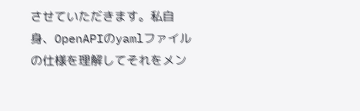させていただきます。私自身、OpenAPIのyamlファイルの仕様を理解してそれをメン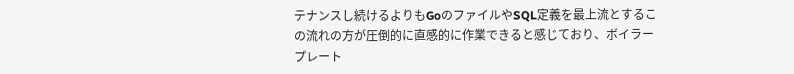テナンスし続けるよりもGoのファイルやSQL定義を最上流とするこの流れの方が圧倒的に直感的に作業できると感じており、ボイラープレート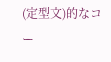(定型文)的なコー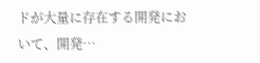ドが大量に存在する開発において、開発…